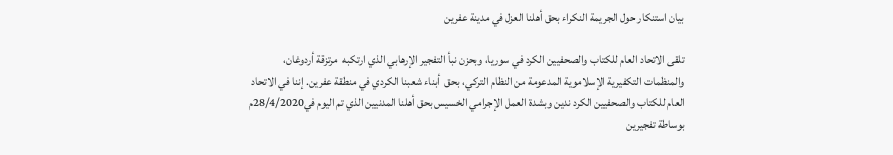بيان استنكار حول الجريمة النكراء بحق أهلنا العزل في مدينة عفرين

تلقى الاتحاد العام للكتاب والصحفيين الكرد في سوريا، وبحزن نبأ التفجير الإرهابي الذي ارتكبه  مرتزقة أردوغان، والمنظمات التكفيرية الإسلاموية المدعومة من النظام التركي، بحق  أبناء شعبنا الكردي في منطقة عفرين. إننا في الاتحاد العام للكتاب والصحفيين الكرد ندين وبشدة العمل الإجرامي الخسيس بحق أهلنا المدنيين الذي تم اليوم في28/4/2020م بوساطة تفجيرين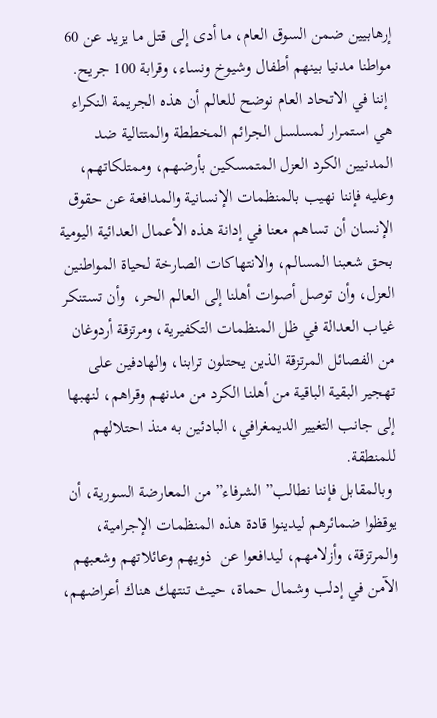إرهابيين ضمن السوق العام، ما أدى إلى قتل ما يزيد عن 60 مواطنا مدنيا بينهم أطفال وشيوخ ونساء، وقرابة 100 جريح.
 إننا في الاتحاد العام نوضح للعالم أن هذه الجريمة النكراء هي استمرار لمسلسل الجرائم المخططة والمتتالية ضد المدنيين الكرد العزل المتمسكين بأرضهم، وممتلكاتهم، وعليه فإننا نهيب بالمنظمات الإنسانية والمدافعة عن حقوق الإنسان أن تساهم معنا في إدانة هذه الأعمال العدائية اليومية بحق شعبنا المسالم، والانتهاكات الصارخة لحياة المواطنين العزل، وأن توصل أصوات أهلنا إلى العالم الحر،  وأن تستنكر غياب العدالة في ظل المنظمات التكفيرية، ومرتزقة أردوغان من الفصائل المرتزقة الذين يحتلون ترابنا، والهادفين على تهجير البقية الباقية من أهلنا الكرد من مدنهم وقراهم، لنهبها إلى جانب التغيير الديمغرافي، البادئين به منذ احتلالهم للمنطقة.
 وبالمقابل فإننا نطالب” الشرفاء” من المعارضة السورية، أن يوقظوا ضمائرهم ليدينوا قادة هذه المنظمات الإجرامية، والمرتزقة، وأزلامهم، ليدافعوا عن  ذويهم وعائلاتهم وشعبهم الآمن في إدلب وشمال حماة، حيث تنتهك هناك أعراضهم،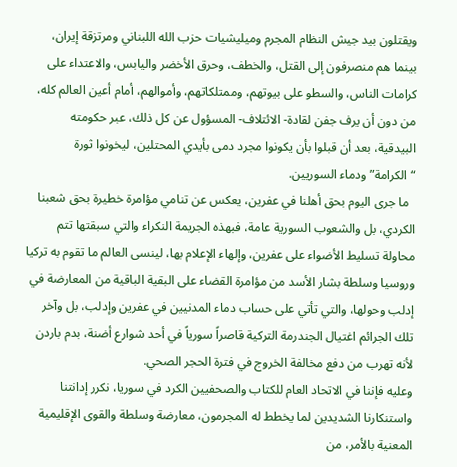ويقتلون بيد جيش النظام المجرم وميليشيات حزب الله اللبناني ومرتزقة إيران، بينما هم منصرفون إلى القتل، والخطف، وحرق الأخضر واليابس، والاعتداء على كرامات الناس، والسطو على بيوتهم، وممتلكاتهم، وأموالهم، أمام أعين العالم كله، من دون أن يرف جفن لقادة- الائتلاف- المسؤول عن كل ذلك، عبر حكومته البيدقية، بعد أن قبلوا بأن يكونوا مجرد دمى بأيدي المحتلين، ليخونوا ثورة “الكرامة” ودماء السوريين.
  ما جرى اليوم بحق أهلنا في عفرين، يعكس عن تنامي مؤامرة خطيرة بحق شعبنا الكردي، بل والشعوب السورية عامة، فبهذه الجريمة النكراء والتي سبقتها تتم محاولة تسليط الأضواء على عفرين، وإلهاء الإعلام بها، لينسى العالم ما تقوم به تركيا وروسيا وسلطة بشار الأسد من مؤامرة القضاء على البقية الباقية من المعارضة في إدلب وحولها، والتي تأتي على حساب دماء المدنيين في عفرين وإدلب، بل وآخر تلك الجرائم اغتيال الجندرمة التركية قاصراً سورياً في أحد شوارع أضنة، بدم باردن لأنه تهرب من دفع مخالفة الخروج في فترة الحجر الصحي.
وعليه فإننا في الاتحاد العام للكتاب والصحفيين الكرد في سوريا، نكرر إدانتنا واستنكارنا الشديدين لما يخطط له المجرمون، معارضة وسلطة والقوى الإقليمية المعنية بالأمر، من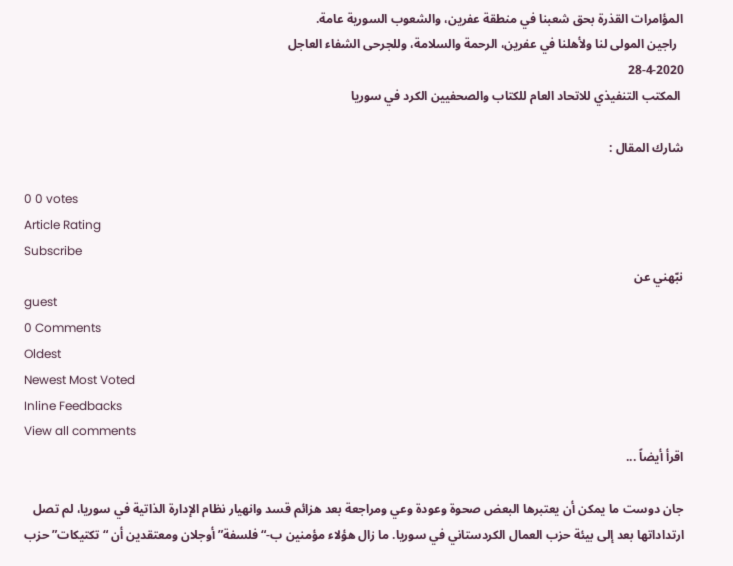المؤامرات القذرة بحق شعبنا في منطقة عفرين، والشعوب السورية عامة.
  راجين المولى لنا ولأهلنا في عفرين، الرحمة والسلامة، وللجرحى الشفاء العاجل
28-4-2020
 المكتب التنفيذي للاتحاد العام للكتاب والصحفيين الكرد في سوريا

شارك المقال :

0 0 votes
Article Rating
Subscribe
نبّهني عن
guest
0 Comments
Oldest
Newest Most Voted
Inline Feedbacks
View all comments
اقرأ أيضاً ...

جان دوست ما يمكن أن يعتبرها البعض صحوة وعودة وعي ومراجعة بعد هزائم قسد وانهيار نظام الإدارة الذاتية في سوريا، لم تصل ارتداداتها بعد إلى بيئة حزب العمال الكردستاني في سوريا. ما زال هؤلاء مؤمنين ب-“فلسفة” أوجلان ومعتقدين أن “تكتيكات” حزب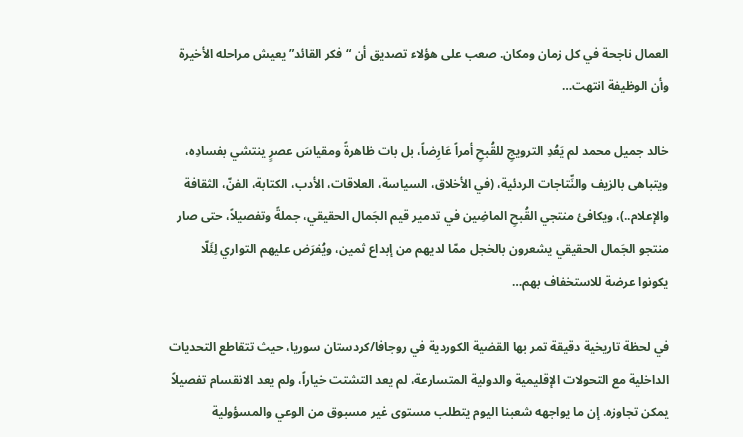العمال ناجحة في كل زمان ومكان. صعب على هؤلاء تصديق أن “فكر القائد” يعيش مراحله الأخيرة وأن الوظيفة انتهت…

خالد جميل محمد لم يَعُدِ الترويجِ للقُبحِ أمراً عَارِضاً، بل بات ظاهرةً ومقياسَ عصرٍ ينتشي بفسادِه، ويتباهى بالزيف والنِّتاجات الردئية، (في الأخلاق، السياسة، العلاقات، الأدب، الكتابة، الفنّ، الثقافة والإعلام..)، ويكافئ منتجي القُبحِ الماضِين في تدمير قيم الجَمال الحقيقي، جملةً وتفصيلاً، حتى صار منتجو الجَمال الحقيقي يشعرون بالخجل ممّا لديهم من إبداع ثمين، ويُفرَض عليهم التواري لِئَلّا يكونوا عرضة للاستخفاف بهم…

في لحظة تاريخية دقيقة تمر بها القضية الكوردية في روجافا/كردستان سوريا، حيث تتقاطع التحديات الداخلية مع التحولات الإقليمية والدولية المتسارعة، لم يعد التشتت خياراً، ولم يعد الانقسام تفصيلاً يمكن تجاوزه. إن ما يواجهه شعبنا اليوم يتطلب مستوى غير مسبوق من الوعي والمسؤولية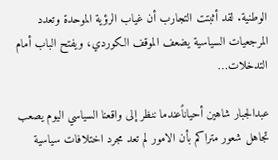الوطنية. لقد أثبتت التجارب أن غياب الرؤية الموحدة وتعدد المرجعيات السياسية يضعف الموقف الكوردي، ويفتح الباب أمام التدخلات…

عبدالجبار شاهين أحياناًعندما ننظر إلى واقعنا السياسي اليوم يصعب تجاهل شعور متراكم بأن الامور لم تعد مجرد اختلافات سياسية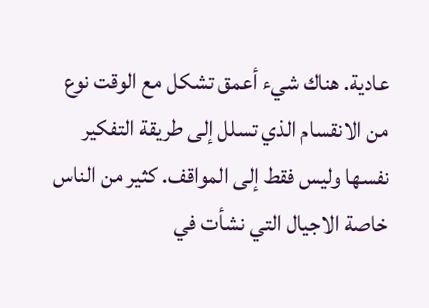عادية. هناك شيء أعمق تشكل مع الوقت نوع من الانقسام الذي تسلل إلى طريقة التفكير نفسها وليس فقط إلى المواقف. كثير من الناس خاصة الاجيال التي نشأت في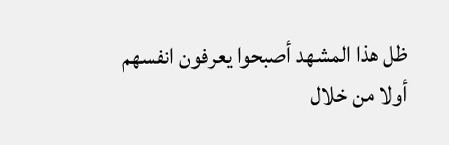ظل هذا المشهد أصبحوا يعرفون انفسهم أولا من خلال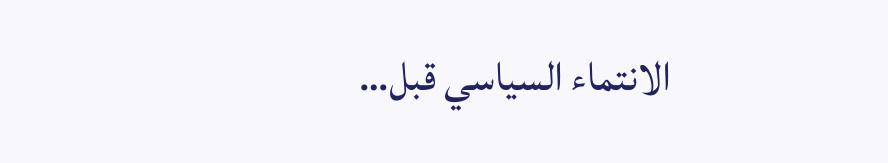الانتماء السياسي قبل…